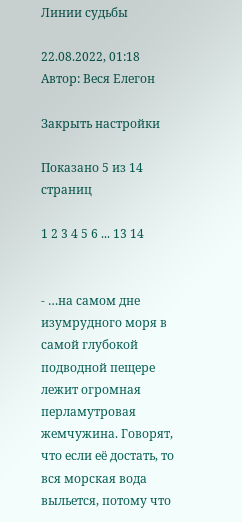Линии судьбы

22.08.2022, 01:18 Автор: Веся Елегон

Закрыть настройки

Показано 5 из 14 страниц

1 2 3 4 5 6 ... 13 14


- …на самом дне изумрудного моря в самой глубокой подводной пещере лежит огромная перламутровая жемчужина. Говорят, что если её достать, то вся морская вода выльется, потому что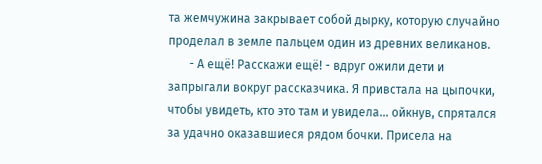та жемчужина закрывает собой дырку, которую случайно проделал в земле пальцем один из древних великанов.
       - А ещё! Расскажи ещё! - вдруг ожили дети и запрыгали вокруг рассказчика. Я привстала на цыпочки, чтобы увидеть, кто это там и увидела… ойкнув, спрятался за удачно оказавшиеся рядом бочки. Присела на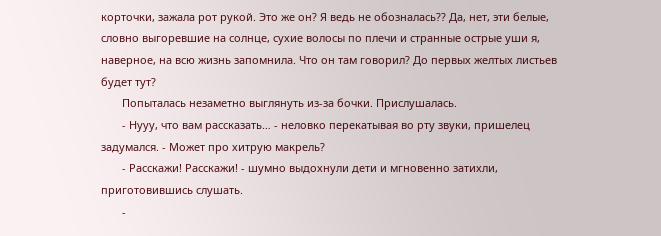корточки, зажала рот рукой. Это же он? Я ведь не обозналась?? Да, нет, эти белые, словно выгоревшие на солнце, сухие волосы по плечи и странные острые уши я, наверное, на всю жизнь запомнила. Что он там говорил? До первых желтых листьев будет тут?
       Попыталась незаметно выглянуть из-за бочки. Прислушалась.
       - Нууу, что вам рассказать… - неловко перекатывая во рту звуки, пришелец задумался. - Может про хитрую макрель?
       - Расскажи! Расскажи! - шумно выдохнули дети и мгновенно затихли, приготовившись слушать.
       -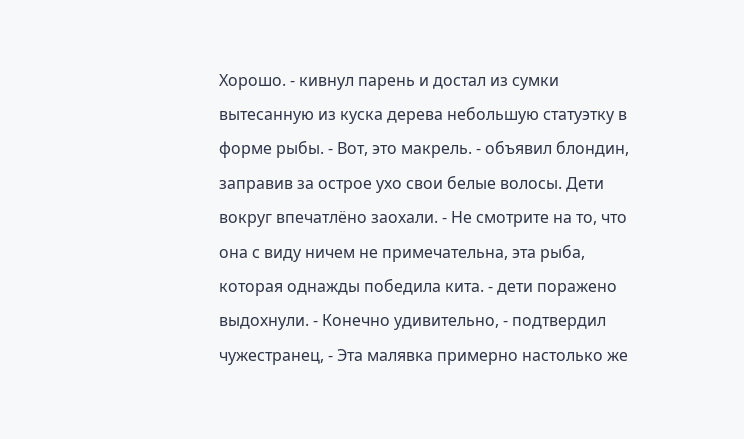Хорошо. - кивнул парень и достал из сумки вытесанную из куска дерева небольшую статуэтку в форме рыбы. - Вот, это макрель. - объявил блондин, заправив за острое ухо свои белые волосы. Дети вокруг впечатлёно заохали. - Не смотрите на то, что она с виду ничем не примечательна, эта рыба, которая однажды победила кита. - дети поражено выдохнули. - Конечно удивительно, - подтвердил чужестранец, - Эта малявка примерно настолько же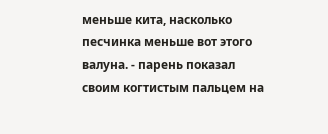меньше кита, насколько песчинка меньше вот этого валуна. - парень показал своим когтистым пальцем на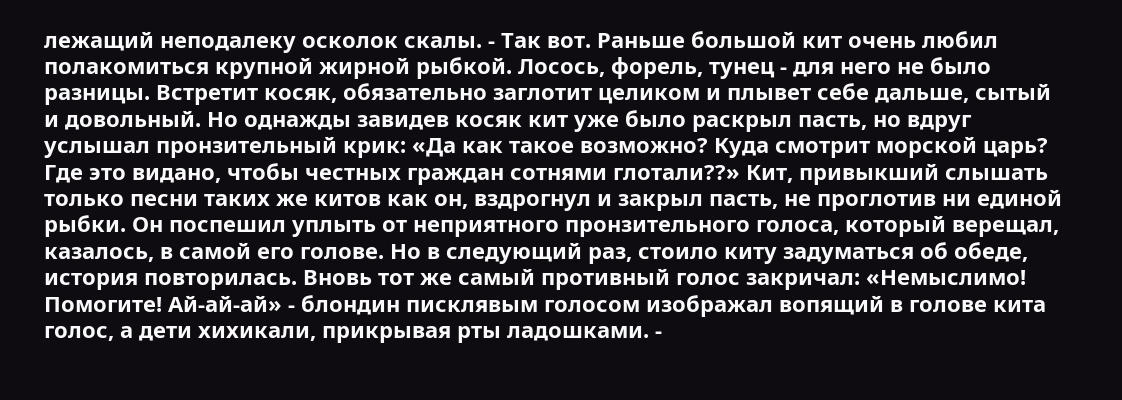лежащий неподалеку осколок скалы. - Так вот. Раньше большой кит очень любил полакомиться крупной жирной рыбкой. Лосось, форель, тунец - для него не было разницы. Встретит косяк, обязательно заглотит целиком и плывет себе дальше, сытый и довольный. Но однажды завидев косяк кит уже было раскрыл пасть, но вдруг услышал пронзительный крик: «Да как такое возможно? Куда смотрит морской царь? Где это видано, чтобы честных граждан сотнями глотали??» Кит, привыкший слышать только песни таких же китов как он, вздрогнул и закрыл пасть, не проглотив ни единой рыбки. Он поспешил уплыть от неприятного пронзительного голоса, который верещал, казалось, в самой его голове. Но в следующий раз, стоило киту задуматься об обеде, история повторилась. Вновь тот же самый противный голос закричал: «Немыслимо! Помогите! Ай-ай-ай» - блондин писклявым голосом изображал вопящий в голове кита голос, а дети хихикали, прикрывая рты ладошками. -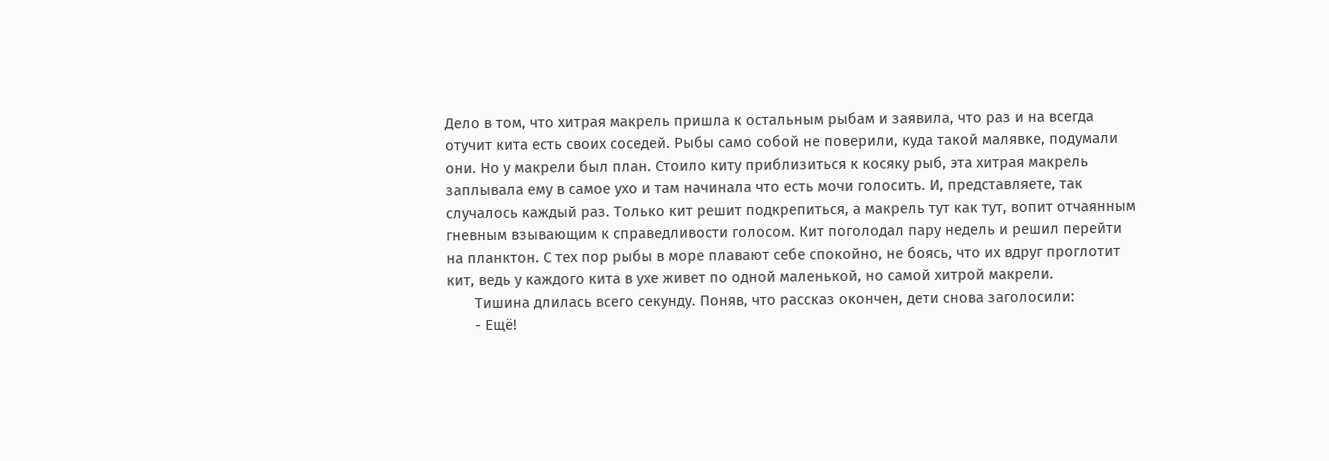Дело в том, что хитрая макрель пришла к остальным рыбам и заявила, что раз и на всегда отучит кита есть своих соседей. Рыбы само собой не поверили, куда такой малявке, подумали они. Но у макрели был план. Стоило киту приблизиться к косяку рыб, эта хитрая макрель заплывала ему в самое ухо и там начинала что есть мочи голосить. И, представляете, так случалось каждый раз. Только кит решит подкрепиться, а макрель тут как тут, вопит отчаянным гневным взывающим к справедливости голосом. Кит поголодал пару недель и решил перейти на планктон. С тех пор рыбы в море плавают себе спокойно, не боясь, что их вдруг проглотит кит, ведь у каждого кита в ухе живет по одной маленькой, но самой хитрой макрели.
       Тишина длилась всего секунду. Поняв, что рассказ окончен, дети снова заголосили:
       - Ещё!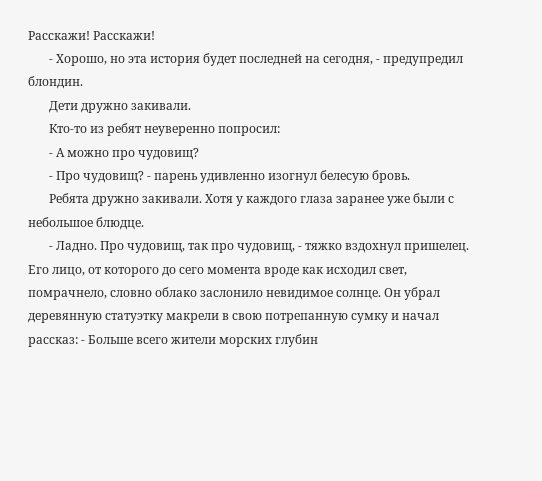Расскажи! Расскажи!
       - Хорошо, но эта история будет последней на сегодня, - предупредил блондин.
       Дети дружно закивали.
       Кто-то из ребят неуверенно попросил:
       - А можно про чудовищ?
       - Про чудовищ? - парень удивленно изогнул белесую бровь.
       Ребята дружно закивали. Хотя у каждого глаза заранее уже были с небольшое блюдце.
       - Ладно. Про чудовищ, так про чудовищ, - тяжко вздохнул пришелец. Его лицо, от которого до сего момента вроде как исходил свет, помрачнело, словно облако заслонило невидимое солнце. Он убрал деревянную статуэтку макрели в свою потрепанную сумку и начал рассказ: - Больше всего жители морских глубин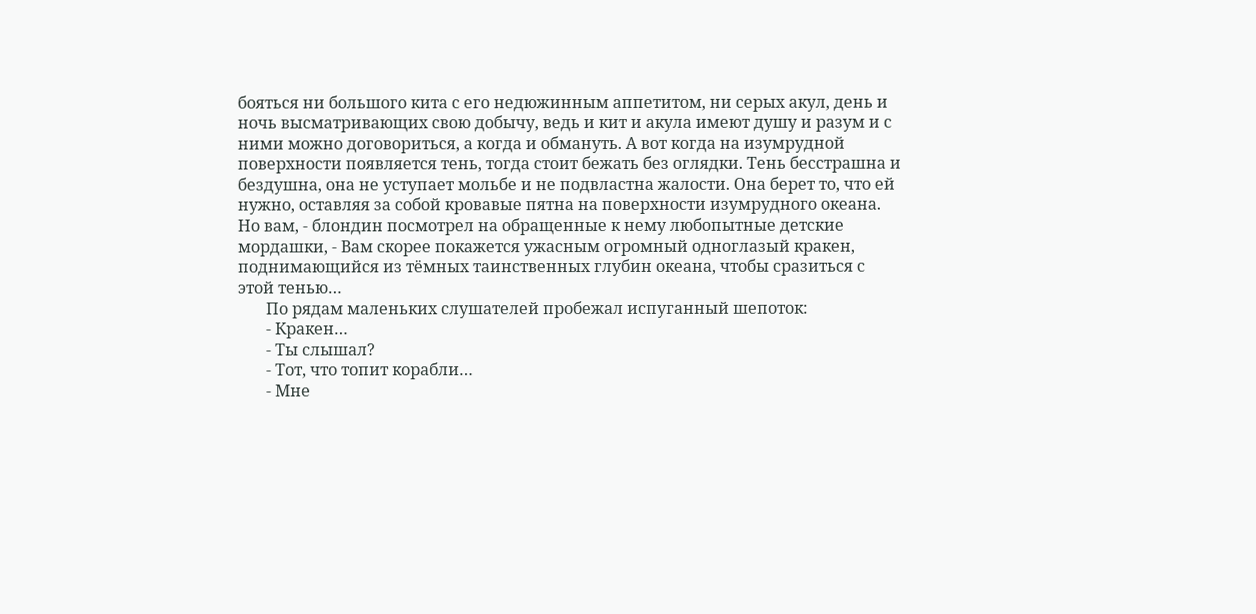бояться ни большого кита с его недюжинным аппетитом, ни серых акул, день и ночь высматривающих свою добычу, ведь и кит и акула имеют душу и разум и с ними можно договориться, а когда и обмануть. А вот когда на изумрудной поверхности появляется тень, тогда стоит бежать без оглядки. Тень бесстрашна и бездушна, она не уступает мольбе и не подвластна жалости. Она берет то, что ей нужно, оставляя за собой кровавые пятна на поверхности изумрудного океана. Но вам, - блондин посмотрел на обращенные к нему любопытные детские мордашки, - Вам скорее покажется ужасным огромный одноглазый кракен, поднимающийся из тёмных таинственных глубин океана, чтобы сразиться с этой тенью…
       По рядам маленьких слушателей пробежал испуганный шепоток:
       - Кракен…
       - Ты слышал?
       - Тот, что топит корабли…
       - Мне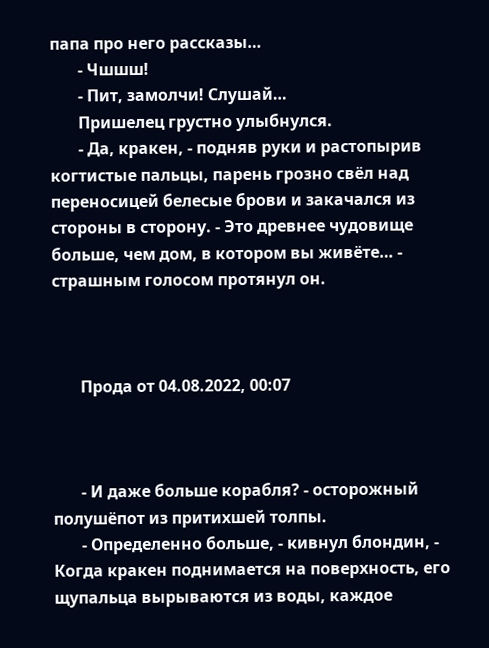папа про него рассказы…
       - Чшшш!
       - Пит, замолчи! Слушай…
       Пришелец грустно улыбнулся.
       - Да, кракен, - подняв руки и растопырив когтистые пальцы, парень грозно свёл над переносицей белесые брови и закачался из стороны в сторону. - Это древнее чудовище больше, чем дом, в котором вы живёте… - страшным голосом протянул он.



       Прода от 04.08.2022, 00:07



       - И даже больше корабля? - осторожный полушёпот из притихшей толпы.
       - Определенно больше, - кивнул блондин, - Когда кракен поднимается на поверхность, его щупальца вырываются из воды, каждое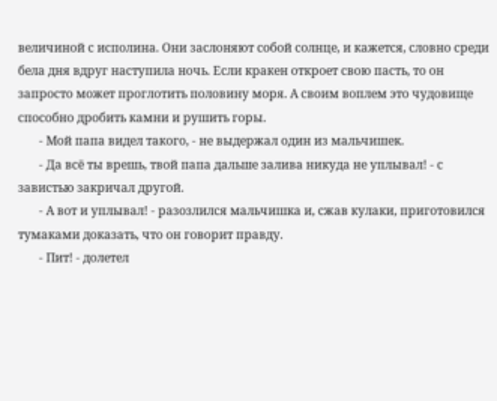величиной с исполина. Они заслоняют собой солнце, и кажется, словно среди бела дня вдруг наступила ночь. Если кракен откроет свою пасть, то он запросто может проглотить половину моря. А своим воплем это чудовище способно дробить камни и рушить горы.
       - Мой папа видел такого, - не выдержал один из мальчишек.
       - Да всё ты врешь, твой папа дальше залива никуда не уплывал! - с завистью закричал другой.
       - А вот и уплывал! - разозлился мальчишка и, сжав кулаки, приготовился тумаками доказать, что он говорит правду.
       - Пит! - долетел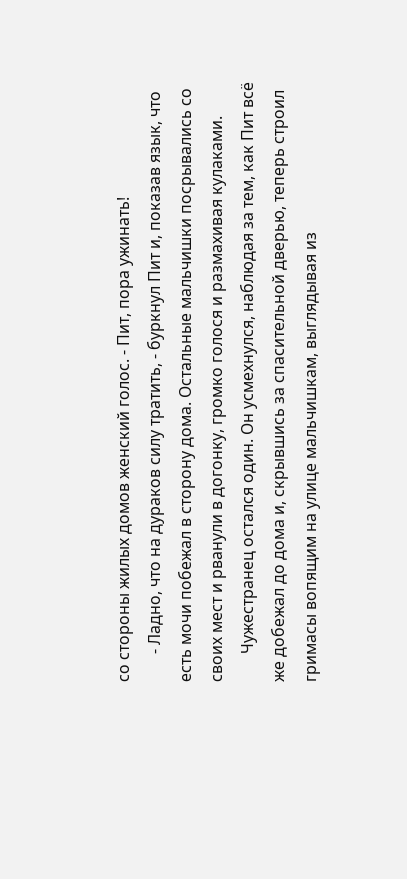со стороны жилых домов женский голос. - Пит, пора ужинать!
       - Ладно, что на дураков силу тратить, - буркнул Пит и, показав язык, что есть мочи побежал в сторону дома. Остальные мальчишки посрывались со своих мест и рванули в догонку, громко голося и размахивая кулаками.
       Чужестранец остался один. Он усмехнулся, наблюдая за тем, как Пит всё же добежал до дома и, скрывшись за спасительной дверью, теперь строил гримасы вопящим на улице мальчишкам, выглядывая из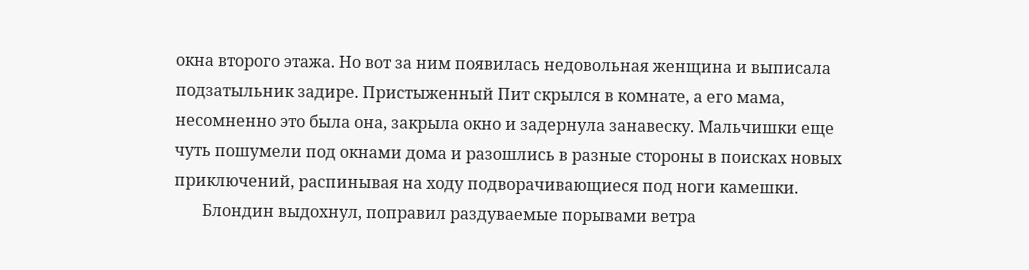окна второго этажа. Но вот за ним появилась недовольная женщина и выписала подзатыльник задире. Пристыженный Пит скрылся в комнате, а его мама, несомненно это была она, закрыла окно и задернула занавеску. Мальчишки еще чуть пошумели под окнами дома и разошлись в разные стороны в поисках новых приключений, распинывая на ходу подворачивающиеся под ноги камешки.
       Блондин выдохнул, поправил раздуваемые порывами ветра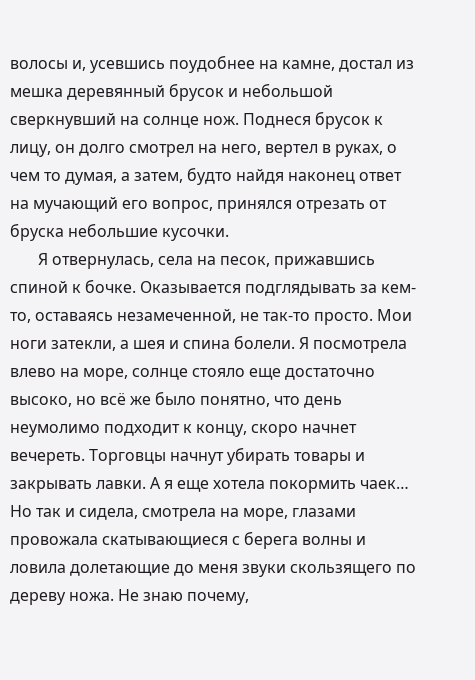волосы и, усевшись поудобнее на камне, достал из мешка деревянный брусок и небольшой сверкнувший на солнце нож. Поднеся брусок к лицу, он долго смотрел на него, вертел в руках, о чем то думая, а затем, будто найдя наконец ответ на мучающий его вопрос, принялся отрезать от бруска небольшие кусочки.
       Я отвернулась, села на песок, прижавшись спиной к бочке. Оказывается подглядывать за кем-то, оставаясь незамеченной, не так-то просто. Мои ноги затекли, а шея и спина болели. Я посмотрела влево на море, солнце стояло еще достаточно высоко, но всё же было понятно, что день неумолимо подходит к концу, скоро начнет вечереть. Торговцы начнут убирать товары и закрывать лавки. А я еще хотела покормить чаек… Но так и сидела, смотрела на море, глазами провожала скатывающиеся с берега волны и ловила долетающие до меня звуки скользящего по дереву ножа. Не знаю почему,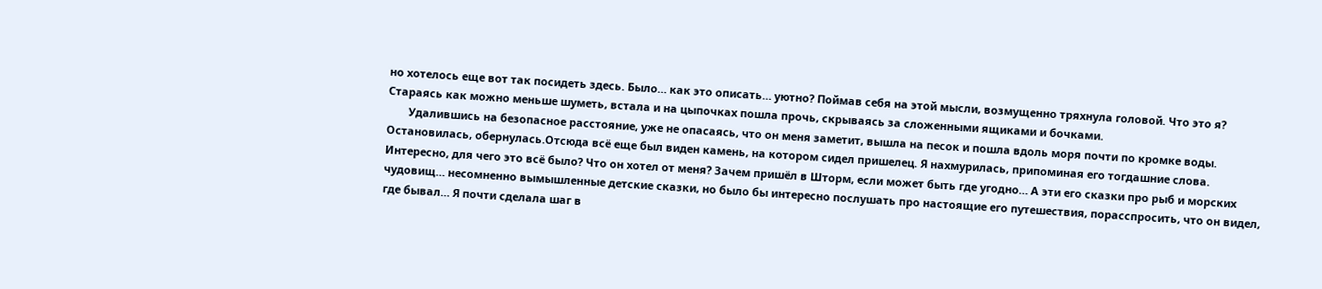но хотелось еще вот так посидеть здесь. Было… как это описать… уютно? Поймав себя на этой мысли, возмущенно тряхнула головой. Что это я? Стараясь как можно меньше шуметь, встала и на цыпочках пошла прочь, скрываясь за сложенными ящиками и бочками.
       Удалившись на безопасное расстояние, уже не опасаясь, что он меня заметит, вышла на песок и пошла вдоль моря почти по кромке воды. Остановилась, обернулась.Отсюда всё еще был виден камень, на котором сидел пришелец. Я нахмурилась, припоминая его тогдашние слова. Интересно, для чего это всё было? Что он хотел от меня? Зачем пришёл в Шторм, если может быть где угодно… А эти его сказки про рыб и морских чудовищ… несомненно вымышленные детские сказки, но было бы интересно послушать про настоящие его путешествия, порасспросить, что он видел, где бывал… Я почти сделала шаг в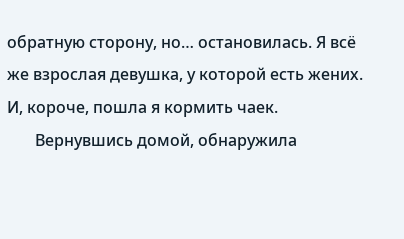обратную сторону, но… остановилась. Я всё же взрослая девушка, у которой есть жених. И, короче, пошла я кормить чаек.
       Вернувшись домой, обнаружила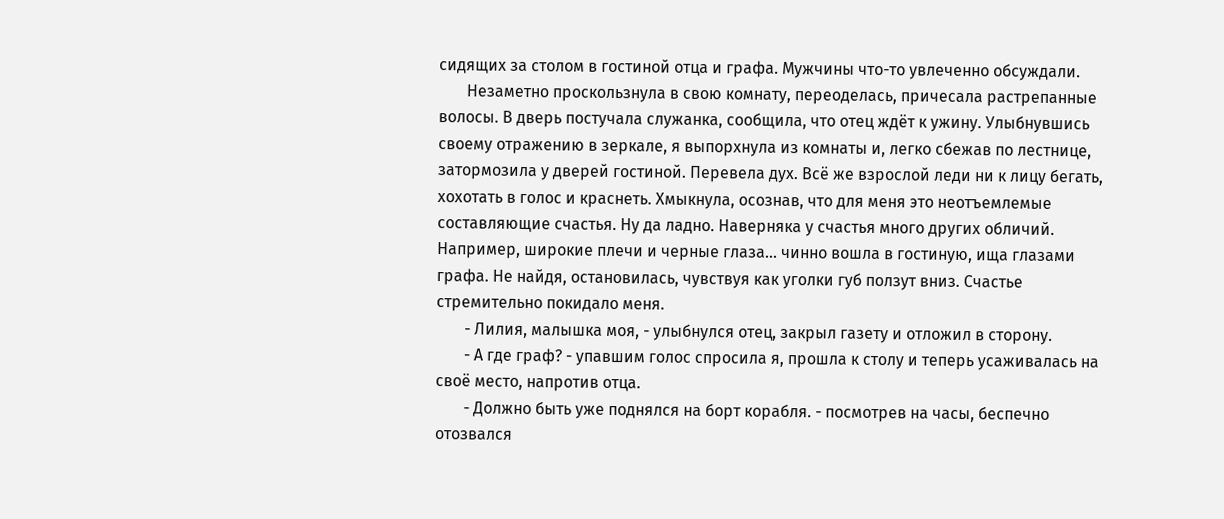сидящих за столом в гостиной отца и графа. Мужчины что-то увлеченно обсуждали.
       Незаметно проскользнула в свою комнату, переоделась, причесала растрепанные волосы. В дверь постучала служанка, сообщила, что отец ждёт к ужину. Улыбнувшись своему отражению в зеркале, я выпорхнула из комнаты и, легко сбежав по лестнице, затормозила у дверей гостиной. Перевела дух. Всё же взрослой леди ни к лицу бегать, хохотать в голос и краснеть. Хмыкнула, осознав, что для меня это неотъемлемые составляющие счастья. Ну да ладно. Наверняка у счастья много других обличий. Например, широкие плечи и черные глаза… чинно вошла в гостиную, ища глазами графа. Не найдя, остановилась, чувствуя как уголки губ ползут вниз. Счастье стремительно покидало меня.
       - Лилия, малышка моя, - улыбнулся отец, закрыл газету и отложил в сторону.
       - А где граф? - упавшим голос спросила я, прошла к столу и теперь усаживалась на своё место, напротив отца.
       - Должно быть уже поднялся на борт корабля. - посмотрев на часы, беспечно отозвался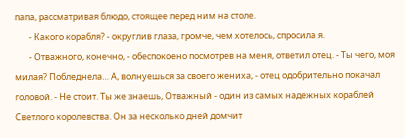папа, рассматривая блюдо, стоящее перед ним на столе.
       - Какого корабля? - округлив глаза, громче, чем хотелось, спросила я.
       - Отважного, конечно, - обеспокоено посмотрев на меня, ответил отец. - Ты чего, моя милая? Побледнела… А, волнуешься за своего жениха, - отец одобрительно покачал головой. - Не стоит. Ты же знаешь, Отважный - один из самых надежных кораблей Светлого королевства. Он за несколько дней домчит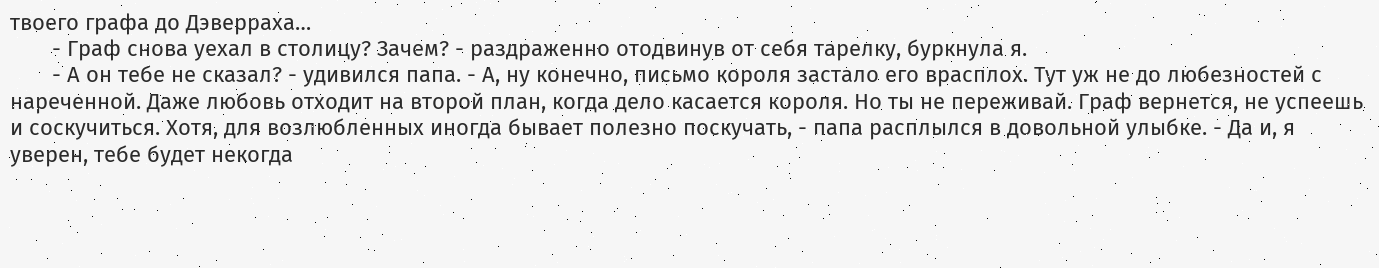твоего графа до Дэверраха…
       - Граф снова уехал в столицу? Зачем? - раздраженно отодвинув от себя тарелку, буркнула я.
       - А он тебе не сказал? - удивился папа. - А, ну конечно, письмо короля застало его врасплох. Тут уж не до любезностей с нареченной. Даже любовь отходит на второй план, когда дело касается короля. Но ты не переживай. Граф вернется, не успеешь и соскучиться. Хотя, для возлюбленных иногда бывает полезно поскучать, - папа расплылся в довольной улыбке. - Да и, я уверен, тебе будет некогда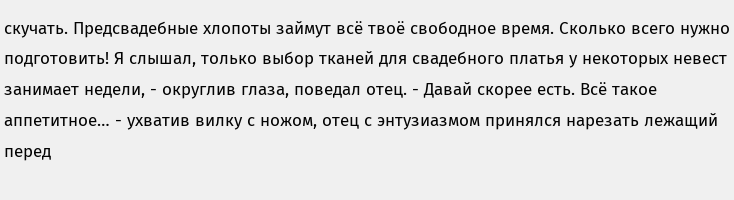скучать. Предсвадебные хлопоты займут всё твоё свободное время. Сколько всего нужно подготовить! Я слышал, только выбор тканей для свадебного платья у некоторых невест занимает недели, - округлив глаза, поведал отец. - Давай скорее есть. Всё такое аппетитное… - ухватив вилку с ножом, отец с энтузиазмом принялся нарезать лежащий перед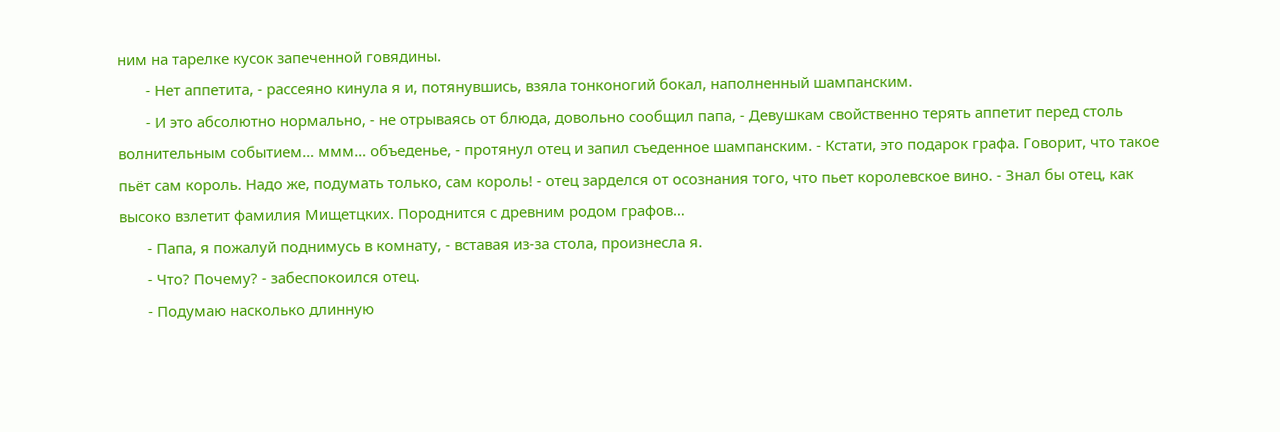ним на тарелке кусок запеченной говядины.
       - Нет аппетита, - рассеяно кинула я и, потянувшись, взяла тонконогий бокал, наполненный шампанским.
       - И это абсолютно нормально, - не отрываясь от блюда, довольно сообщил папа, - Девушкам свойственно терять аппетит перед столь волнительным событием… ммм… объеденье, - протянул отец и запил съеденное шампанским. - Кстати, это подарок графа. Говорит, что такое пьёт сам король. Надо же, подумать только, сам король! - отец зарделся от осознания того, что пьет королевское вино. - Знал бы отец, как высоко взлетит фамилия Мищетцких. Породнится с древним родом графов…
       - Папа, я пожалуй поднимусь в комнату, - вставая из-за стола, произнесла я.
       - Что? Почему? - забеспокоился отец.
       - Подумаю насколько длинную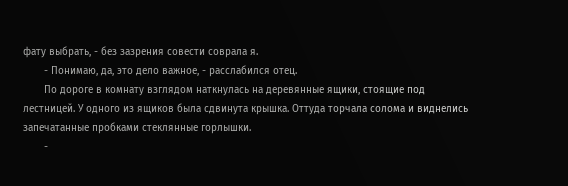фату выбрать, - без зазрения совести соврала я.
       - Понимаю, да, это дело важное, - расслабился отец.
       По дороге в комнату взглядом наткнулась на деревянные ящики, стоящие под лестницей. У одного из ящиков была сдвинута крышка. Оттуда торчала солома и виднелись запечатанные пробками стеклянные горлышки.
       -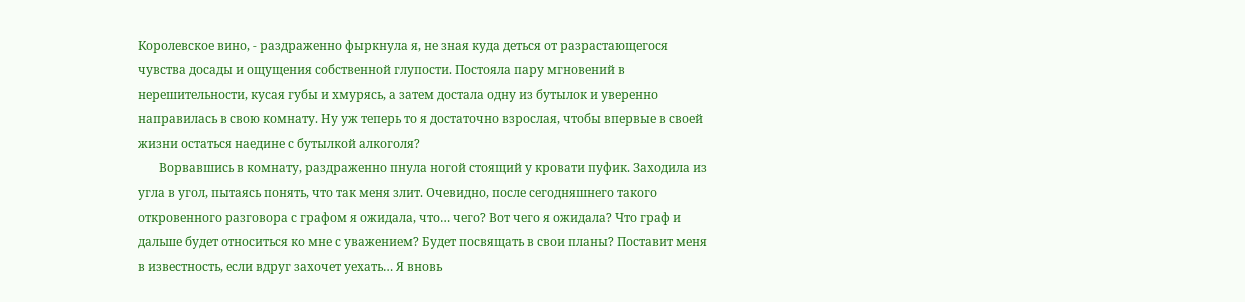Королевское вино, - раздраженно фыркнула я, не зная куда деться от разрастающегося чувства досады и ощущения собственной глупости. Постояла пару мгновений в нерешительности, кусая губы и хмурясь, а затем достала одну из бутылок и уверенно направилась в свою комнату. Ну уж теперь то я достаточно взрослая, чтобы впервые в своей жизни остаться наедине с бутылкой алкоголя?
       Ворвавшись в комнату, раздраженно пнула ногой стоящий у кровати пуфик. Заходила из угла в угол, пытаясь понять, что так меня злит. Очевидно, после сегодняшнего такого откровенного разговора с графом я ожидала, что… чего? Вот чего я ожидала? Что граф и дальше будет относиться ко мне с уважением? Будет посвящать в свои планы? Поставит меня в известность, если вдруг захочет уехать… Я вновь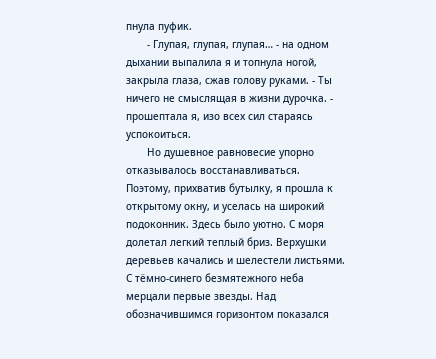пнула пуфик.
       - Глупая, глупая, глупая… - на одном дыхании выпалила я и топнула ногой, закрыла глаза, сжав голову руками. - Ты ничего не смыслящая в жизни дурочка. - прошептала я, изо всех сил стараясь успокоиться.
       Но душевное равновесие упорно отказывалось восстанавливаться. Поэтому, прихватив бутылку, я прошла к открытому окну, и уселась на широкий подоконник. Здесь было уютно. С моря долетал легкий теплый бриз. Верхушки деревьев качались и шелестели листьями. С тёмно-синего безмятежного неба мерцали первые звезды. Над обозначившимся горизонтом показался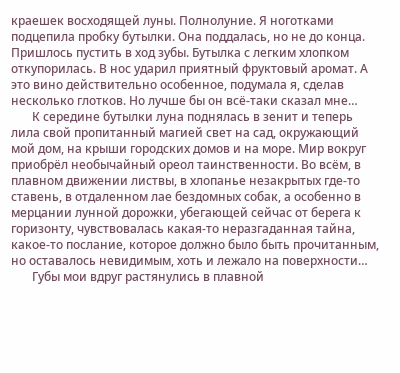краешек восходящей луны. Полнолуние. Я ноготками подцепила пробку бутылки. Она поддалась, но не до конца. Пришлось пустить в ход зубы. Бутылка с легким хлопком откупорилась. В нос ударил приятный фруктовый аромат. А это вино действительно особенное, подумала я, сделав несколько глотков. Но лучше бы он всё-таки сказал мне…
       К середине бутылки луна поднялась в зенит и теперь лила свой пропитанный магией свет на сад, окружающий мой дом, на крыши городских домов и на море. Мир вокруг приобрёл необычайный ореол таинственности. Во всём, в плавном движении листвы, в хлопанье незакрытых где-то ставень, в отдаленном лае бездомных собак, а особенно в мерцании лунной дорожки, убегающей сейчас от берега к горизонту, чувствовалась какая-то неразгаданная тайна, какое-то послание, которое должно было быть прочитанным, но оставалось невидимым, хоть и лежало на поверхности…
       Губы мои вдруг растянулись в плавной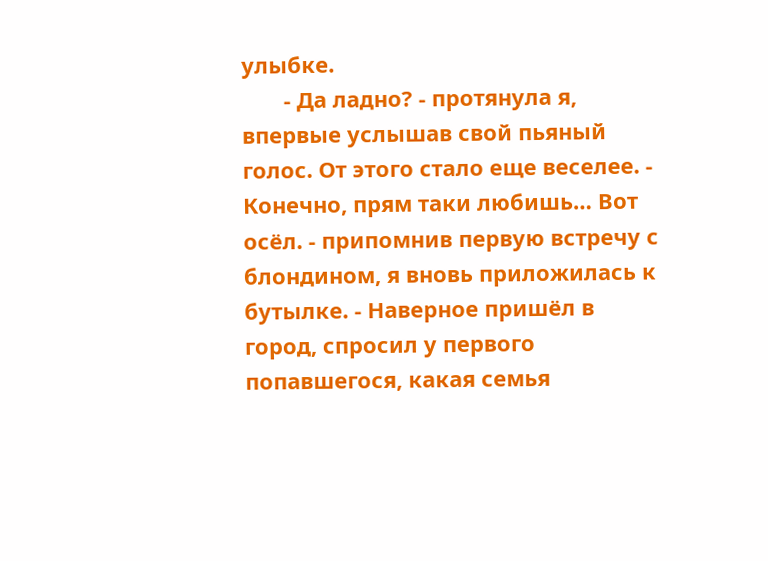улыбке.
       - Да ладно? - протянула я, впервые услышав свой пьяный голос. От этого стало еще веселее. - Конечно, прям таки любишь… Вот осёл. - припомнив первую встречу с блондином, я вновь приложилась к бутылке. - Наверное пришёл в город, спросил у первого попавшегося, какая семья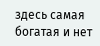здесь самая богатая и нет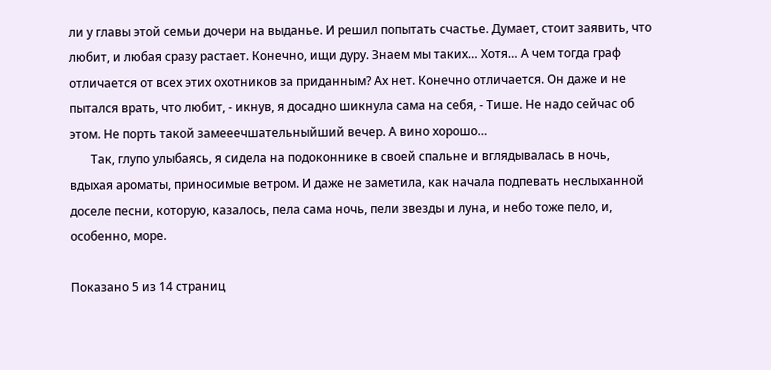ли у главы этой семьи дочери на выданье. И решил попытать счастье. Думает, стоит заявить, что любит, и любая сразу растает. Конечно, ищи дуру. Знаем мы таких… Хотя… А чем тогда граф отличается от всех этих охотников за приданным? Ах нет. Конечно отличается. Он даже и не пытался врать, что любит, - икнув, я досадно шикнула сама на себя, - Тише. Не надо сейчас об этом. Не порть такой замееечшательныйший вечер. А вино хорошо…
       Так, глупо улыбаясь, я сидела на подоконнике в своей спальне и вглядывалась в ночь, вдыхая ароматы, приносимые ветром. И даже не заметила, как начала подпевать неслыханной доселе песни, которую, казалось, пела сама ночь, пели звезды и луна, и небо тоже пело, и, особенно, море.

Показано 5 из 14 страниц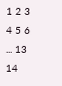1 2 3 4 5 6 ... 13 14